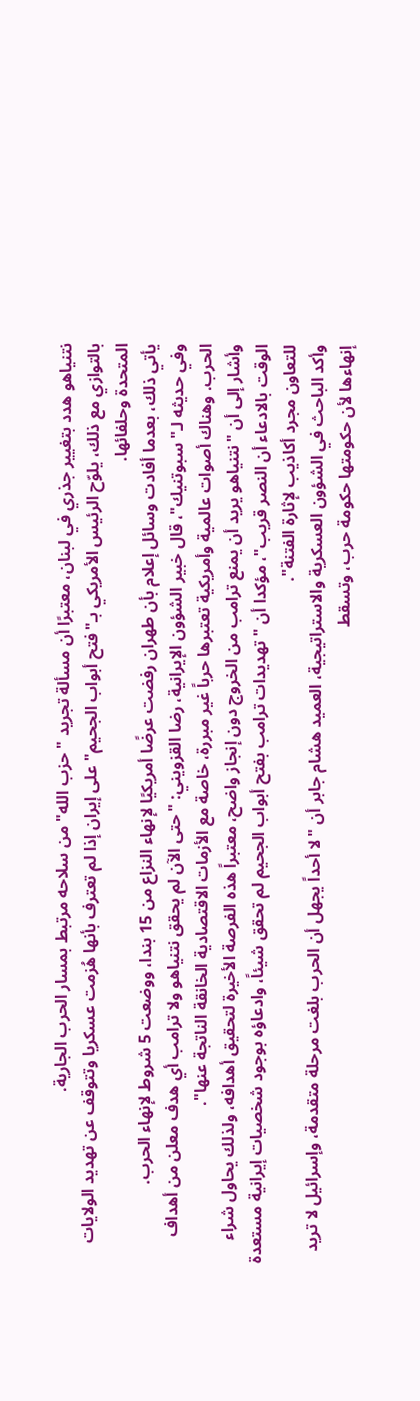نتنياهو هدد بتغيير جذري في لبنان، معتبرًا أن مسألة تجريد "حزب الله" من سلاحه مرتبط بمسار الحرب الجارية.
بالتوازي مع ذلك، يلوّح الرئيس الأمريكي بـ"فتح أبواب الجحيم" على إيران إذا لم تعترف بأنها هُزمت عسكريا وتتوقف عن تهديد الولايات المتحدة وحلفائها.
يأتي ذلك، بعدما أفادت وسائل إعلام بأن طهران رفضت عرضًا أمريكيًا لإنهاء النزاع من 15 بندا، ووضعت 5 شروط لإنهاء الحرب.
وفي حديثه لـ"سبوتنيك"، قال خبير الشؤون الإيرانية، رضا القزويني: "حتى الآن لم يحقق نتنياهو ولا ترامب أي هدف معلن من أهداف الحرب. وهناك أصوات عالمية وأمريكية تعتبرها حرباً غير مبررة، خاصة مع الأزمات الاقتصادية الخانقة الناتجة عنها".
وأشار إلى أن "نتنياهو يريد أن يمنع ترامب من الخروج دون إنجاز واضح، معتبراً هذه الفرصة الأخيرة لتحقيق أهدافه، ولذلك يحاول شراء الوقت بالادعاء أن النصر قريب"، مؤكدا أن "تهديدات ترامب بفتح أبواب الجحيم لم تحقق شيئاً، وادعاؤه بوجود شخصيات إيرانية مستعدة للتعاون مجرد أكاذيب لإثارة الفتنة".
وأكد الباحث في الشؤون العسكرية والاستراتيجية، العميد هشام جابر أن "لا أحداً يجهل أن الحرب بلغت مرحلة متقدمة، وإسرائيل لا تريد إنهاءها لأن حكومتها حكومة حرب، وتسقط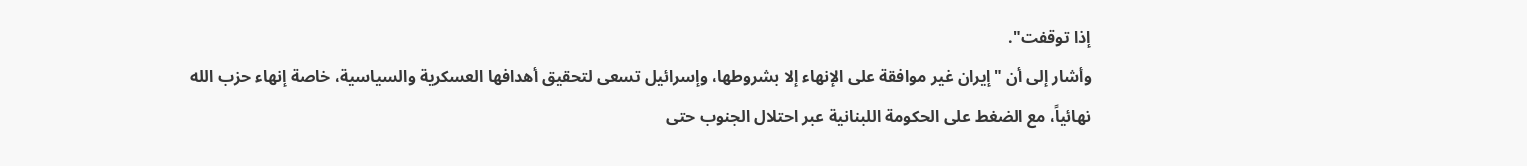إذا توقفت".
وأشار إلى أن "إيران غير موافقة على الإنهاء إلا بشروطها، وإسرائيل تسعى لتحقيق أهدافها العسكرية والسياسية، خاصة إنهاء حزب الله نهائياً، مع الضغط على الحكومة اللبنانية عبر احتلال الجنوب حتى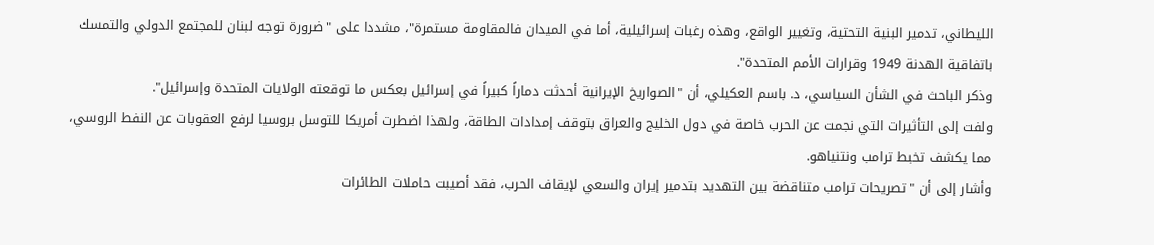الليطاني، تدمير البنية التحتية، وتغيير الواقع، وهذه رغبات إسرائيلية، أما في الميدان فالمقاومة مستمرة"، مشددا على "ضرورة توجه لبنان للمجتمع الدولي والتمسك باتفاقية الهدنة 1949 وقرارات الأمم المتحدة".
وذكر الباحث في الشأن السياسي، د. باسم العكيلي، أن "الصواريخ الإيرانية أحدثت دماراً كبيراً في إسرائيل بعكس ما توقعته الولايات المتحدة وإسرائيل".
ولفت إلى التأثيرات التي نجمت عن الحرب خاصة في دول الخليج والعراق بتوقف إمدادات الطاقة، ولهذا اضطرت أمريكا للتوسل بروسيا لرفع العقوبات عن النفط الروسي، مما يكشف تخبط ترامب ونتنياهو.
وأشار إلى أن "تصريحات ترامب متناقضة بين التهديد بتدمير إيران والسعي لإيقاف الحرب، فقد أصيبت حاملات الطائرات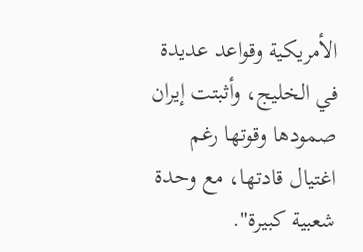الأمريكية وقواعد عديدة في الخليج، وأثبتت إيران صمودها وقوتها رغم اغتيال قادتها، مع وحدة شعبية كبيرة".